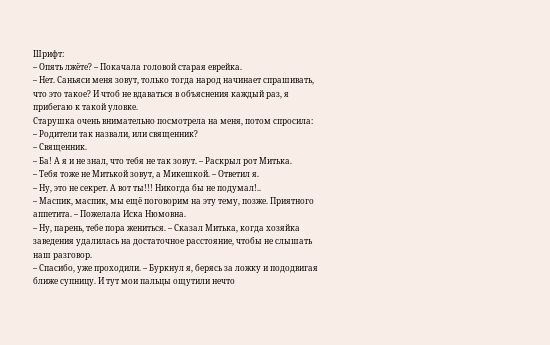Шрифт:
– Опять лжёте? – Покачала головой старая еврейка.
– Нет. Саньяси меня зовут, только тогда народ начинает спрашивать, что это такое? И чтоб не вдаваться в объяснения каждый раз, я прибегаю к такой уловке.
Старушка очень внимательно посмотрела на меня, потом спросила:
– Родители так назвали, или священник?
– Священник.
– Ба! А я и не знал, что тебя не так зовут. – Раскрыл рот Митька.
– Тебя тоже не Митькой зовут, а Микешкой. – Ответил я.
– Ну, это не секрет. А вот ты!!! Никогда бы не подумал!..
– Маспик, маспик, мы ещё поговорим на эту тему, позже. Приятного аппетита. – Пожелала Иска Нюмовна.
– Ну, парень, тебе пора жениться. – Сказал Митька, когда хозяйка заведения удалилась на достаточное расстояние, чтобы не слышать наш разговор.
– Спасибо, уже проходили. – Буркнул я, берясь за ложку и пододвигая ближе супницу. И тут мои пальцы ощутили нечто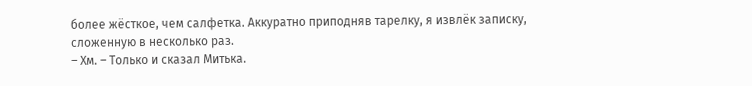более жёсткое, чем салфетка. Аккуратно приподняв тарелку, я извлёк записку, сложенную в несколько раз.
– Хм. – Только и сказал Митька.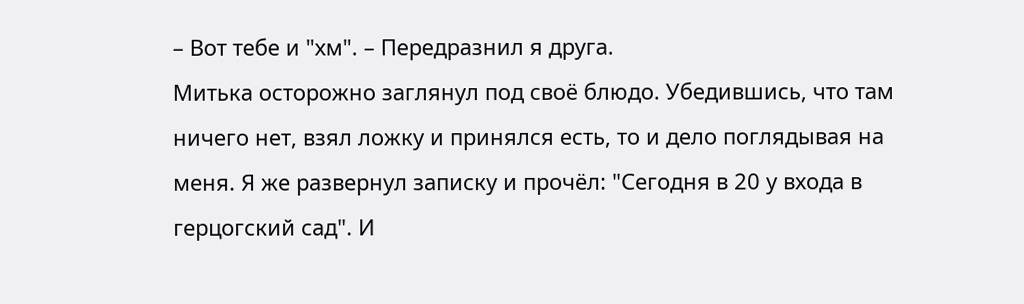– Вот тебе и "хм". – Передразнил я друга.
Митька осторожно заглянул под своё блюдо. Убедившись, что там ничего нет, взял ложку и принялся есть, то и дело поглядывая на меня. Я же развернул записку и прочёл: "Сегодня в 20 у входа в герцогский сад". И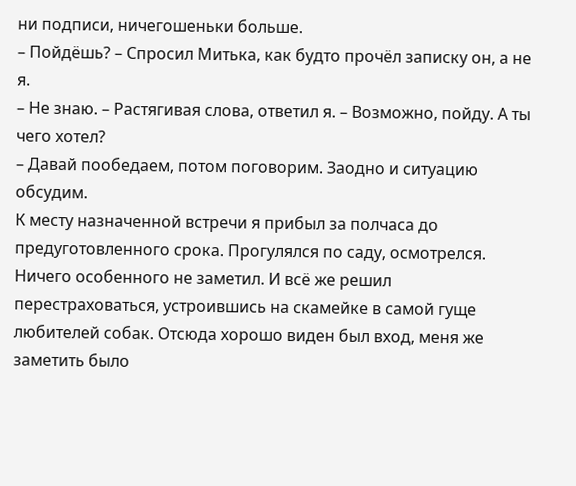ни подписи, ничегошеньки больше.
– Пойдёшь? – Спросил Митька, как будто прочёл записку он, а не я.
– Не знаю. – Растягивая слова, ответил я. – Возможно, пойду. А ты чего хотел?
– Давай пообедаем, потом поговорим. Заодно и ситуацию обсудим.
К месту назначенной встречи я прибыл за полчаса до предуготовленного срока. Прогулялся по саду, осмотрелся. Ничего особенного не заметил. И всё же решил перестраховаться, устроившись на скамейке в самой гуще любителей собак. Отсюда хорошо виден был вход, меня же заметить было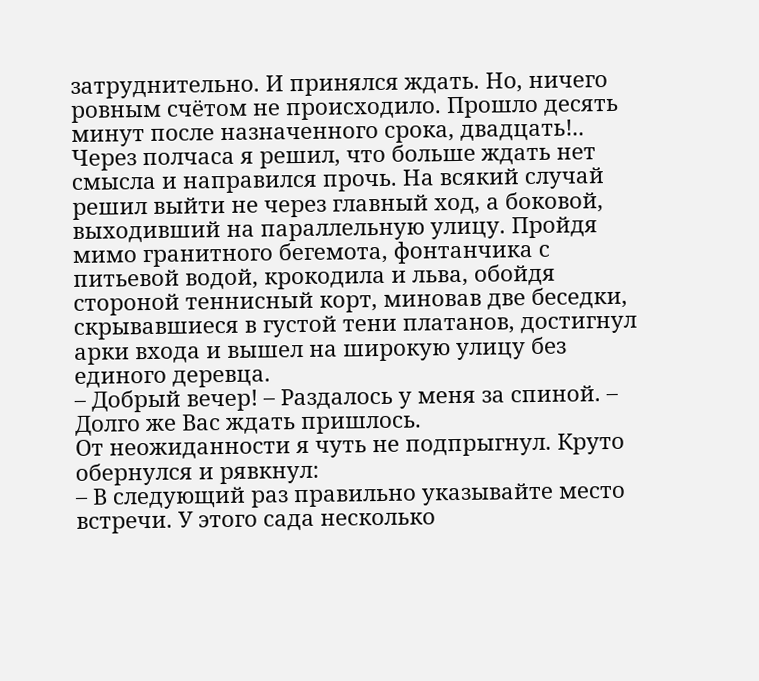затруднительно. И принялся ждать. Но, ничего ровным счётом не происходило. Прошло десять минут после назначенного срока, двадцать!.. Через полчаса я решил, что больше ждать нет смысла и направился прочь. На всякий случай решил выйти не через главный ход, а боковой, выходивший на параллельную улицу. Пройдя мимо гранитного бегемота, фонтанчика с питьевой водой, крокодила и льва, обойдя стороной теннисный корт, миновав две беседки, скрывавшиеся в густой тени платанов, достигнул арки входа и вышел на широкую улицу без единого деревца.
– Добрый вечер! – Раздалось у меня за спиной. – Долго же Вас ждать пришлось.
От неожиданности я чуть не подпрыгнул. Круто обернулся и рявкнул:
– В следующий раз правильно указывайте место встречи. У этого сада несколько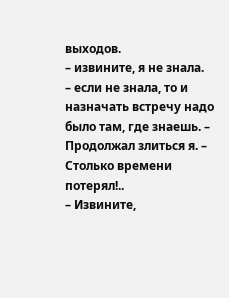выходов.
– извините, я не знала.
– если не знала, то и назначать встречу надо было там, где знаешь. – Продолжал злиться я. – Столько времени потерял!..
– Извините,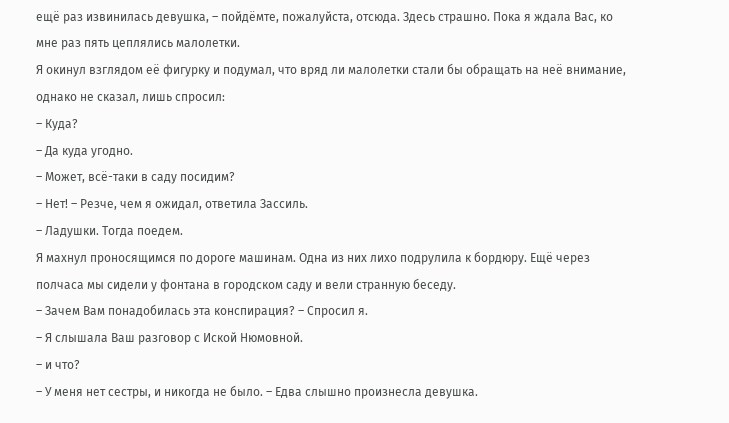ещё раз извинилась девушка, – пойдёмте, пожалуйста, отсюда. Здесь страшно. Пока я ждала Вас, ко мне раз пять цеплялись малолетки.
Я окинул взглядом её фигурку и подумал, что вряд ли малолетки стали бы обращать на неё внимание, однако не сказал, лишь спросил:
– Куда?
– Да куда угодно.
– Может, всё-таки в саду посидим?
– Нет! – Резче, чем я ожидал, ответила Зассиль.
– Ладушки. Тогда поедем.
Я махнул проносящимся по дороге машинам. Одна из них лихо подрулила к бордюру. Ещё через полчаса мы сидели у фонтана в городском саду и вели странную беседу.
– Зачем Вам понадобилась эта конспирация? – Спросил я.
– Я слышала Ваш разговор с Иской Нюмовной.
– и что?
– У меня нет сестры, и никогда не было. – Едва слышно произнесла девушка.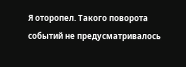Я оторопел. Такого поворота событий не предусматривалось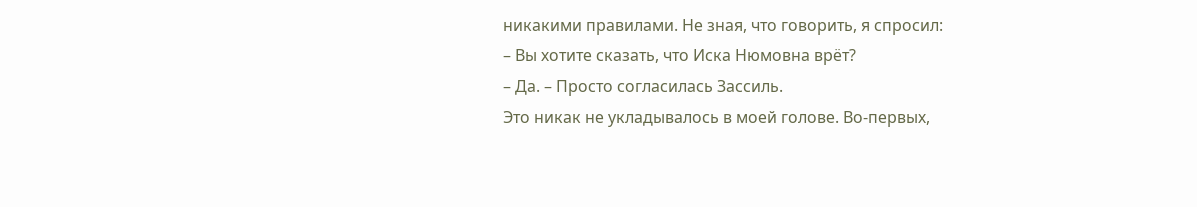никакими правилами. Не зная, что говорить, я спросил:
– Вы хотите сказать, что Иска Нюмовна врёт?
– Да. – Просто согласилась Зассиль.
Это никак не укладывалось в моей голове. Во-первых,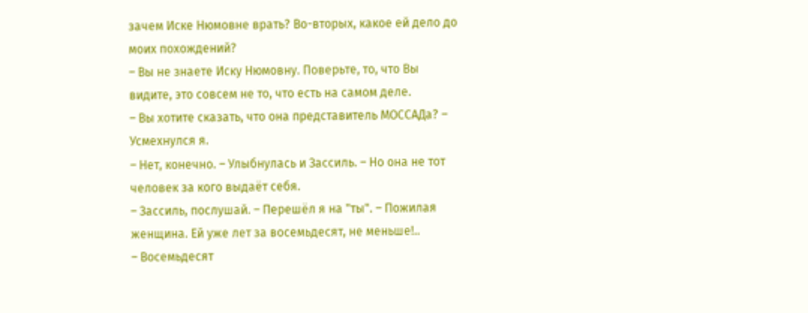зачем Иске Нюмовне врать? Во-вторых, какое ей дело до моих похождений?
– Вы не знаете Иску Нюмовну. Поверьте, то, что Вы видите, это совсем не то, что есть на самом деле.
– Вы хотите сказать, что она представитель МОССАДа? – Усмехнулся я.
– Нет, конечно. – Улыбнулась и Зассиль. – Но она не тот человек за кого выдаёт себя.
– Зассиль, послушай. – Перешёл я на "ты". – Пожилая женщина. Ей уже лет за восемьдесят, не меньше!..
– Восемьдесят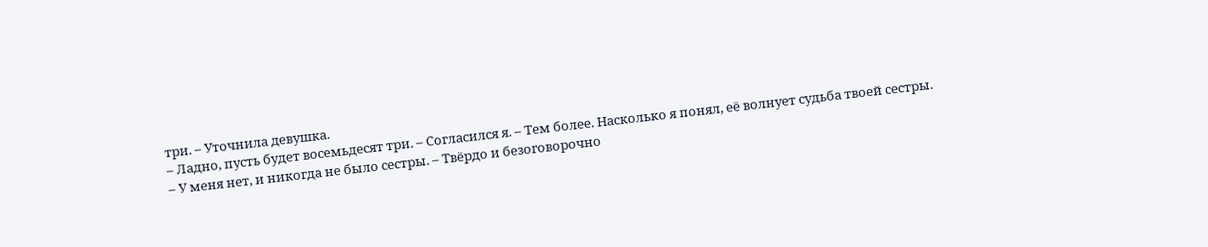три. – Уточнила девушка.
– Ладно, пусть будет восемьдесят три. – Согласился я. – Тем более. Насколько я понял, её волнует судьба твоей сестры.
– У меня нет, и никогда не было сестры. – Твёрдо и безоговорочно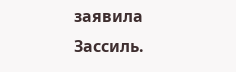заявила Зассиль.